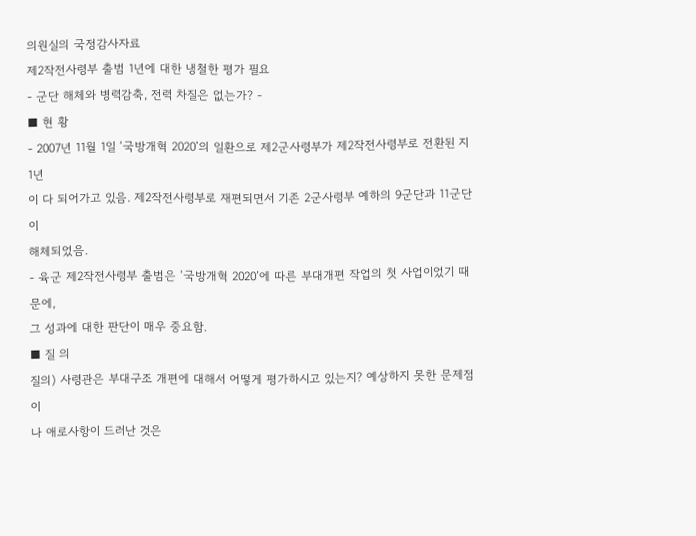의원실의 국정감사자료
제2작전사령부 출범 1년에 대한 냉철한 평가 필요
- 군단 해체와 병력감축, 전력 차질은 없는가? -
■ 현 황
- 2007년 11월 1일 ‘국방개혁 2020’의 일환으로 제2군사령부가 제2작전사령부로 전환된 지 1년
이 다 되어가고 있음. 제2작전사령부로 재편되면서 기존 2군사령부 예하의 9군단과 11군단이
해체되었음.
- 육군 제2작전사령부 출범은 ‘국방개혁 2020’에 따른 부대개편 작업의 첫 사업이었기 때문에,
그 성과에 대한 판단이 매우 중요함.
■ 질 의
질의) 사령관은 부대구조 개편에 대해서 어떻게 평가하시고 있는지? 예상하지 못한 문제점이
나 애로사항이 드러난 것은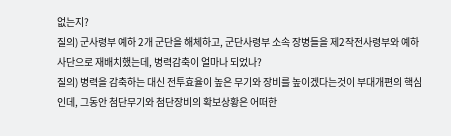없는지?
질의) 군사령부 예하 2개 군단을 해체하고, 군단사령부 소속 장병들을 제2작전사령부와 예하
사단으로 재배치했는데, 병력감축이 얼마나 되었나?
질의) 병력을 감축하는 대신 전투효율이 높은 무기와 장비를 높이겠다는것이 부대개편의 핵심
인데, 그동안 첨단무기와 첨단장비의 확보상황은 어떠한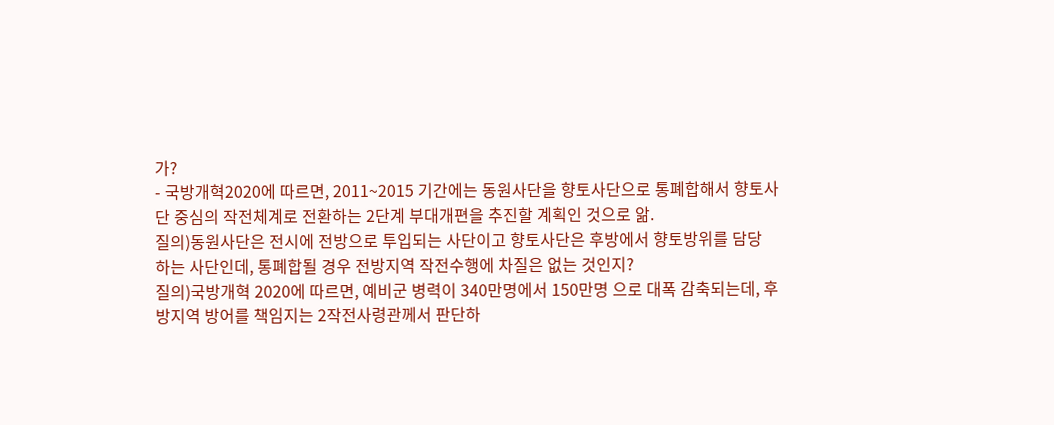가?
- 국방개혁2020에 따르면, 2011~2015 기간에는 동원사단을 향토사단으로 통폐합해서 향토사
단 중심의 작전체계로 전환하는 2단계 부대개편을 추진할 계획인 것으로 앎.
질의)동원사단은 전시에 전방으로 투입되는 사단이고 향토사단은 후방에서 향토방위를 담당
하는 사단인데, 통폐합될 경우 전방지역 작전수행에 차질은 없는 것인지?
질의)국방개혁 2020에 따르면, 예비군 병력이 340만명에서 150만명 으로 대폭 감축되는데, 후
방지역 방어를 책임지는 2작전사령관께서 판단하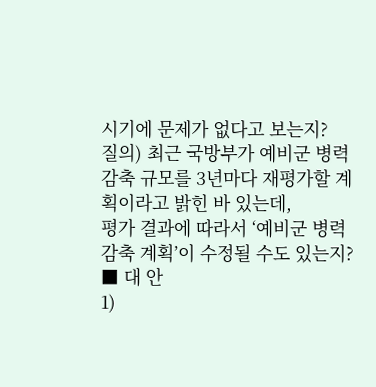시기에 문제가 없다고 보는지?
질의) 최근 국방부가 예비군 병력 감축 규모를 3년마다 재평가할 계획이라고 밝힌 바 있는데,
평가 결과에 따라서 ‘예비군 병력 감축 계획’이 수정될 수도 있는지?
■ 대 안
1)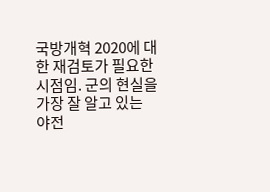국방개혁 2020에 대한 재검토가 필요한 시점임. 군의 현실을가장 잘 알고 있는 야전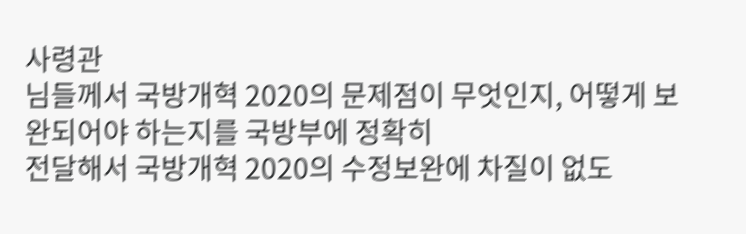사령관
님들께서 국방개혁 2020의 문제점이 무엇인지, 어떻게 보완되어야 하는지를 국방부에 정확히
전달해서 국방개혁 2020의 수정보완에 차질이 없도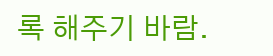록 해주기 바람.